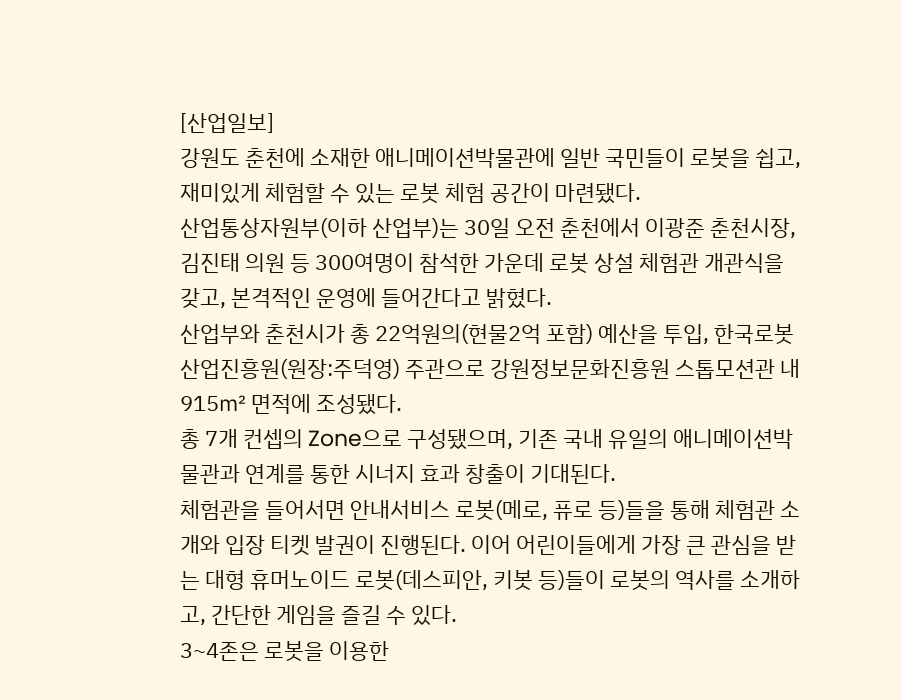[산업일보]
강원도 춘천에 소재한 애니메이션박물관에 일반 국민들이 로봇을 쉽고, 재미있게 체험할 수 있는 로봇 체험 공간이 마련됐다.
산업통상자원부(이하 산업부)는 30일 오전 춘천에서 이광준 춘천시장, 김진태 의원 등 300여명이 참석한 가운데 로봇 상설 체험관 개관식을 갖고, 본격적인 운영에 들어간다고 밝혔다.
산업부와 춘천시가 총 22억원의(현물2억 포함) 예산을 투입, 한국로봇산업진흥원(원장:주덕영) 주관으로 강원정보문화진흥원 스톱모션관 내 915㎡ 면적에 조성됐다.
총 7개 컨셉의 Zone으로 구성됐으며, 기존 국내 유일의 애니메이션박물관과 연계를 통한 시너지 효과 창출이 기대된다.
체험관을 들어서면 안내서비스 로봇(메로, 퓨로 등)들을 통해 체험관 소개와 입장 티켓 발권이 진행된다. 이어 어린이들에게 가장 큰 관심을 받는 대형 휴머노이드 로봇(데스피안, 키봇 등)들이 로봇의 역사를 소개하고, 간단한 게임을 즐길 수 있다.
3~4존은 로봇을 이용한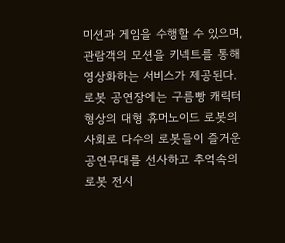미션과 게임을 수행할 수 있으며, 관람객의 모션을 키넥트를 통해 영상화하는 서비스가 제공된다.
로봇 공연장에는 구름빵 캐릭터 형상의 대형 휴머노이드 로봇의 사회로 다수의 로봇들이 즐거운 공연무대를 선사하고 추억속의 로봇 전시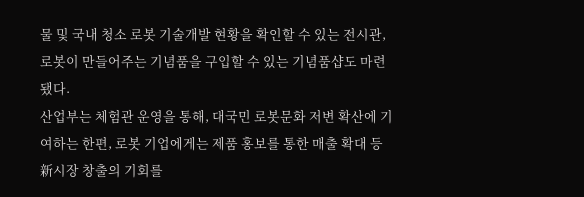물 및 국내 청소 로봇 기술개발 현황을 확인할 수 있는 전시관, 로봇이 만들어주는 기념품을 구입할 수 있는 기념품샵도 마련됐다.
산업부는 체험관 운영을 통해, 대국민 로봇문화 저변 확산에 기여하는 한편, 로봇 기업에게는 제품 홍보를 통한 매출 확대 등 新시장 창출의 기회를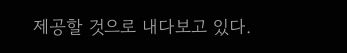제공할 것으로 내다보고 있다.